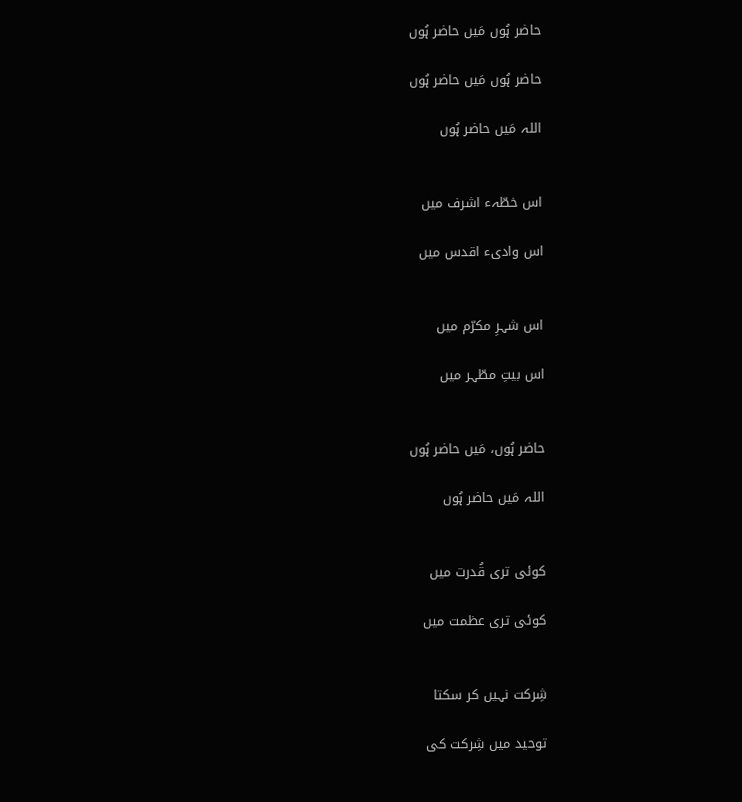حاضر ہُوں مَیں حاضر ہُوں

حاضر ہُوں مَیں حاضر ہُوں

اللہ مَیں حاضر ہُوں


اس خطّہء اشرف میں

اس وادیء اقدس میں


اس شہرِ مکرّم میں

اس بیتِ مطّہر میں


حاضر ہُوں، مَیں حاضر ہُوں

اللہ مَیں حاضر ہُوں


کوئی تری قُدرت میں

کوئی تری عظمت میں


شِرکت نہیں کر سکتا

توحید میں شِرکت کی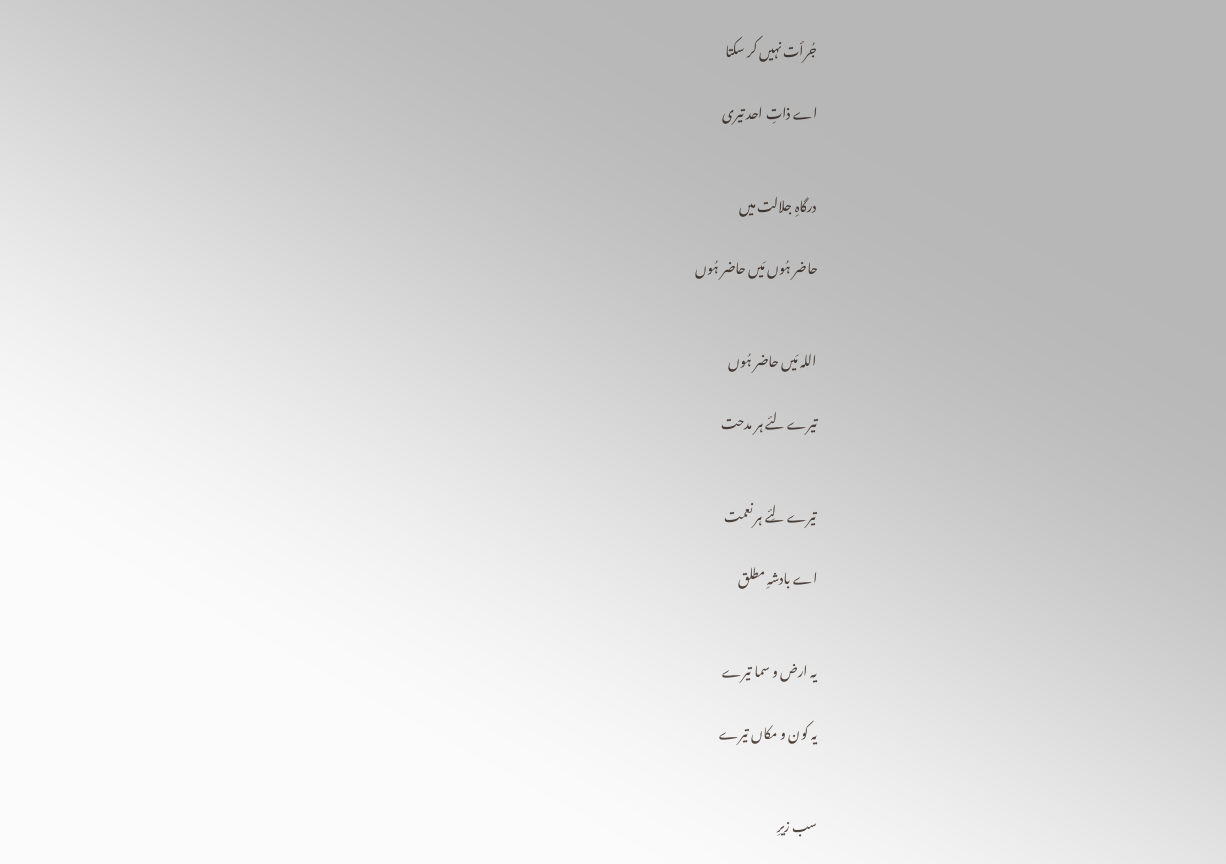جُرأت نہیں کر سکتا

اے ذاتِ احد تیری


درگاہِ جلالت میں

حاضر ہُوں مَیں حاضر ہُوں


اللہ مَیں حاضر ہُوں

تیرے لئے ہر مدحت


تیرے لِئے ہر نعمت

اے بادشہِ مطلق


یہ ارض و سما تیرے

یہ کون و مکاں تیرے


سب زیرِ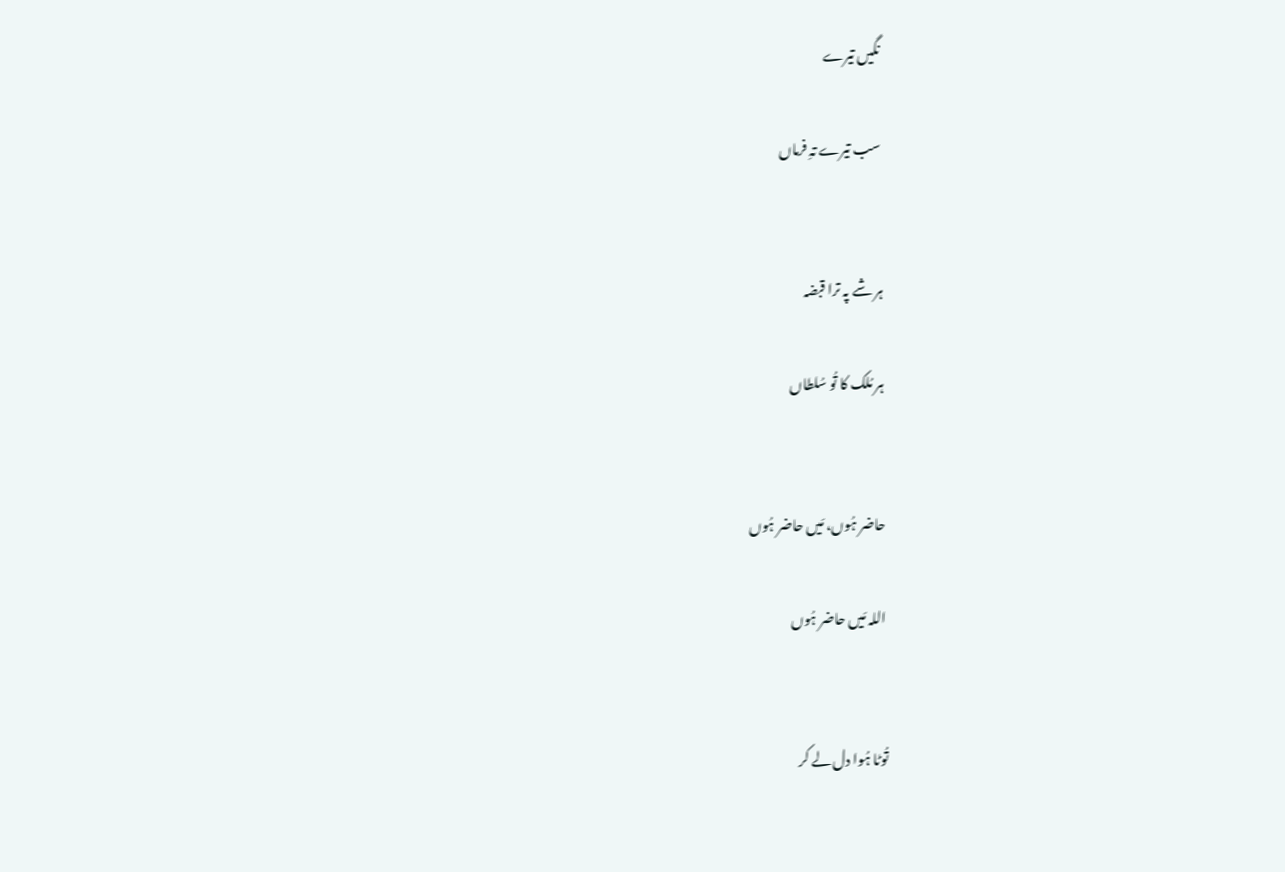نگیں تیرے

سب تیرے تہِ فرماں


ہر شے پہ ترا قبضہ

ہر مُلک کا تُو سُلطاں


حاضر ہُوں، مَیں حاضر ہُوں

اللہ مَیں حاضر ہُوں


تُوٹا ہُوا دل لے کر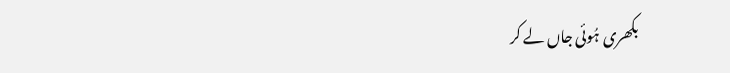بکھری ہُوئی جاں لے کر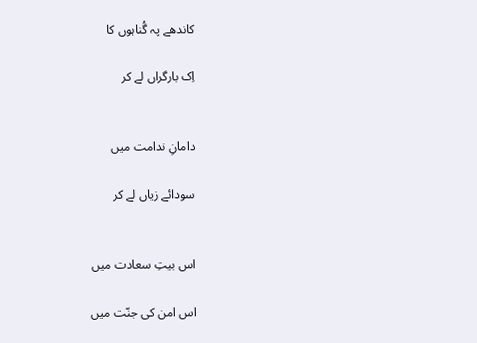کاندھے پہ گُناہوں کا

اِک بارگراں لے کر


دامانِ ندامت میں

سودائے زیاں لے کر


اس بیتِ سعادت میں

اس امن کی جنّت میں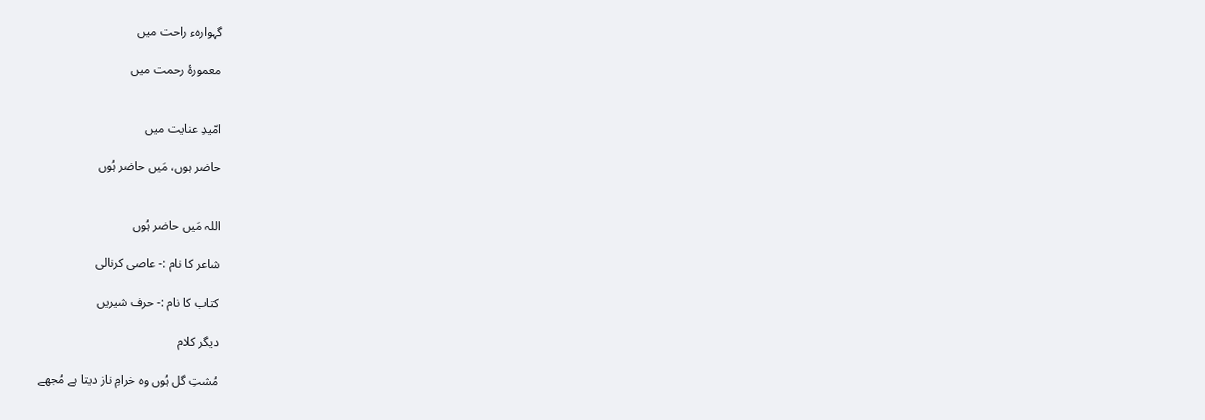گہوارہء راحت میں

معمورۂ رحمت میں


امّیدِ عنایت میں

حاضر ہوں، مَیں حاضر ہُوں


اللہ مَیں حاضر ہُوں

شاعر کا نام :- عاصی کرنالی

کتاب کا نام :- حرف شیریں

دیگر کلام

مُشتِ گل ہُوں وہ خرامِ ناز دیتا ہے مُجھے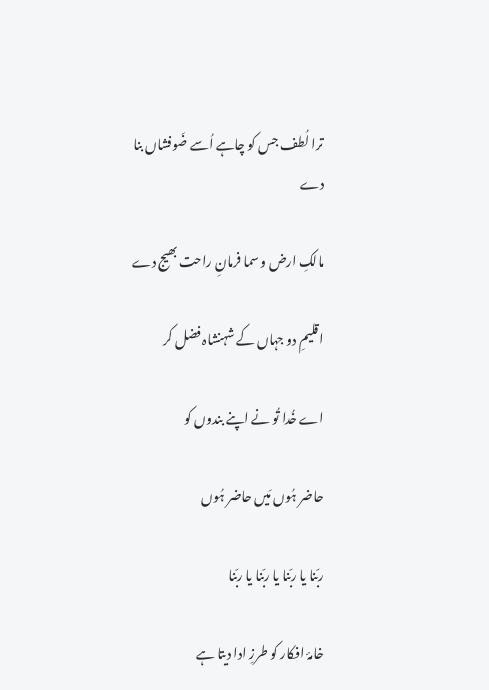ترا لُطف جس کو چاہے اُسے ضَوفشاں بنا دے

مالکِ ارض و سما فرمانِ راحت بھیج دے

اقلیمِ دو جہاں کے شہنشاہ فضل کر

اے خُدا تُو نے اپنے بندوں کو

حاضر ہُوں مَیں حاضر ہُوں

ربّنا یا ربّنا یا ربّنا یا ربّنا

خامۂ افکار کو طرزِ ادا دیتا ہے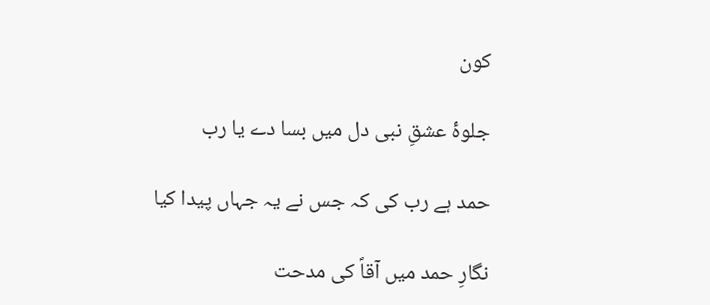کون

جلوۂ عشقِ نبی دل میں بسا دے یا رب

حمد ہے رب کی کہ جس نے یہ جہاں پیدا کیا

نگارِ حمد میں آقاؐ کی مدحت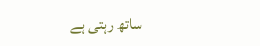ساتھ رہتی ہے